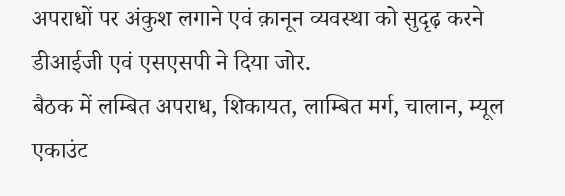अपराधों पर अंकुश लगाने एवं क़ानून व्यवस्था को सुदृढ़ करने डीआईजी एवं एसएसपी ने दिया जोर.
बैठक में लम्बित अपराध, शिकायत, लाम्बित मर्ग, चालान, म्यूल एकाउंट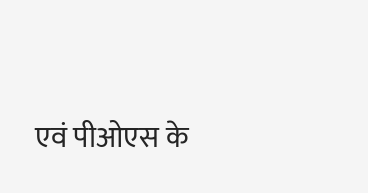एवं पीओएस के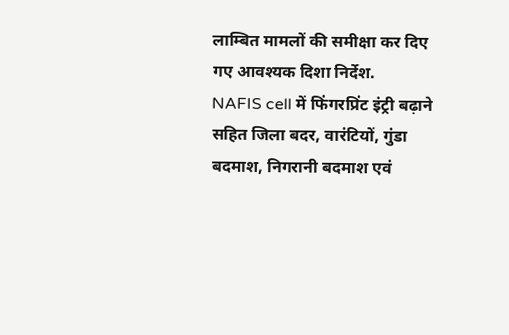लाम्बित मामलों की समीक्षा कर दिए गए आवश्यक दिशा निर्देश.
NAFIS cell में फिंगरप्रिंट इंट्री बढ़ाने सहित जिला बदर, वारंटियों, गुंडा बदमाश, निगरानी बदमाश एवं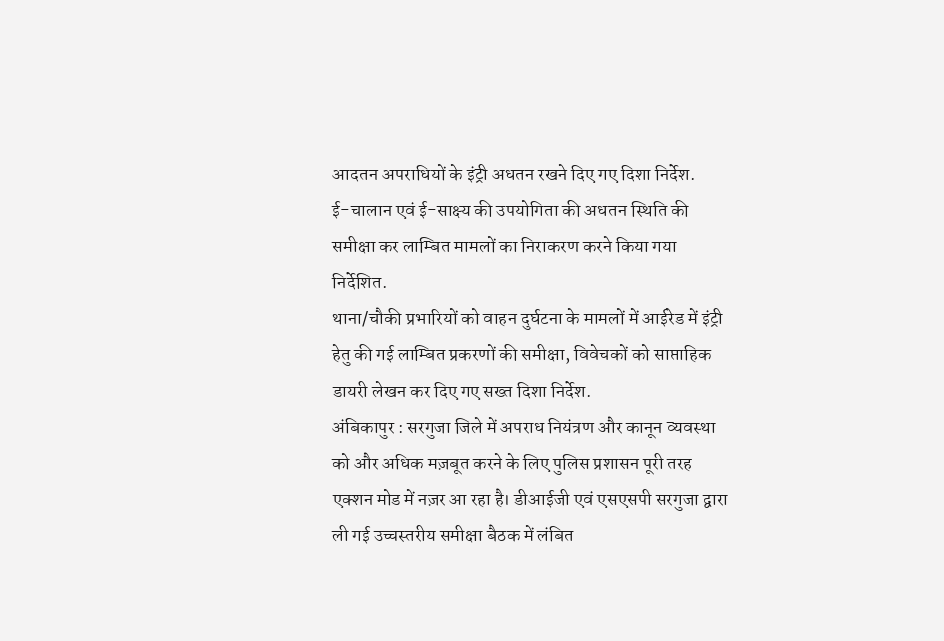आदतन अपराधियों के इंट्री अधतन रखने दिए गए दिशा निर्देश.
ई-चालान एवं ई-साक्ष्य की उपयोगिता की अधतन स्थिति की समीक्षा कर लाम्बित मामलों का निराकरण करने किया गया निर्देशित.
थाना/चौकी प्रभारियों को वाहन दुर्घटना के मामलों में आईरेड में इंट्री हेतु की गई लाम्बित प्रकरणों की समीक्षा, विवेचकों को साप्ताहिक डायरी लेखन कर दिए गए सख्त दिशा निर्देश.
अंबिकापुर : सरगुजा जिले में अपराध नियंत्रण और कानून व्यवस्था को और अधिक मज़बूत करने के लिए पुलिस प्रशासन पूरी तरह एक्शन मोड में नज़र आ रहा है। डीआईजी एवं एसएसपी सरगुजा द्वारा ली गई उच्चस्तरीय समीक्षा बैठक में लंबित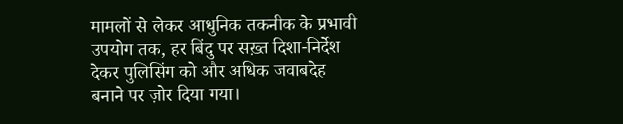मामलों से लेकर आधुनिक तकनीक के प्रभावी उपयोग तक, हर बिंदु पर सख़्त दिशा-निर्देश देकर पुलिसिंग को और अधिक जवाबदेह बनाने पर ज़ोर दिया गया।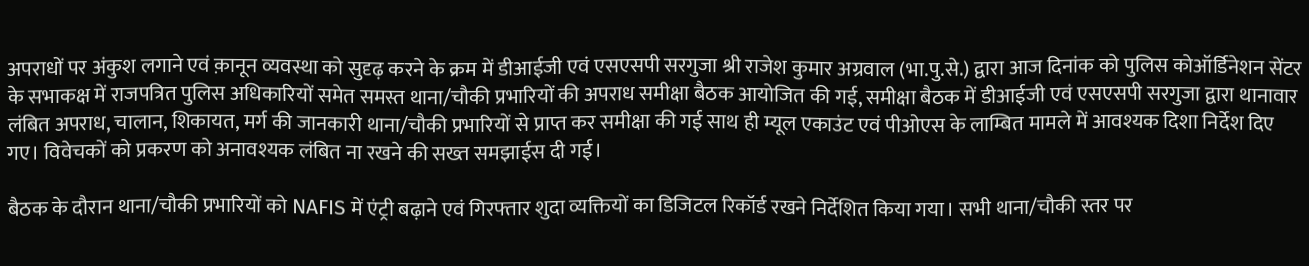अपराधों पर अंकुश लगाने एवं क़ानून व्यवस्था को सुदृढ़ करने के क्रम में डीआईजी एवं एसएसपी सरगुजा श्री राजेश कुमार अग्रवाल (भा.पु.से.) द्वारा आज दिनांक को पुलिस कोऑर्डिनेशन सेंटर के सभाकक्ष में राजपत्रित पुलिस अधिकारियों समेत समस्त थाना/चौकी प्रभारियों की अपराध समीक्षा बैठक आयोजित की गई, समीक्षा बैठक में डीआईजी एवं एसएसपी सरगुजा द्वारा थानावार लंबित अपराध, चालान, शिकायत, मर्ग की जानकारी थाना/चौकी प्रभारियों से प्राप्त कर समीक्षा की गई साथ ही म्यूल एकाउंट एवं पीओएस के लाम्बित मामले में आवश्यक दिशा निर्देश दिए गए। विवेचकों को प्रकरण को अनावश्यक लंबित ना रखने की सख्त समझाईस दी गई।

बैठक के दौरान थाना/चौकी प्रभारियों को NAFIS में एंट्री बढ़ाने एवं गिरफ्तार शुदा व्यक्तियों का डिजिटल रिकॉर्ड रखने निर्देशित किया गया। सभी थाना/चौकी स्तर पर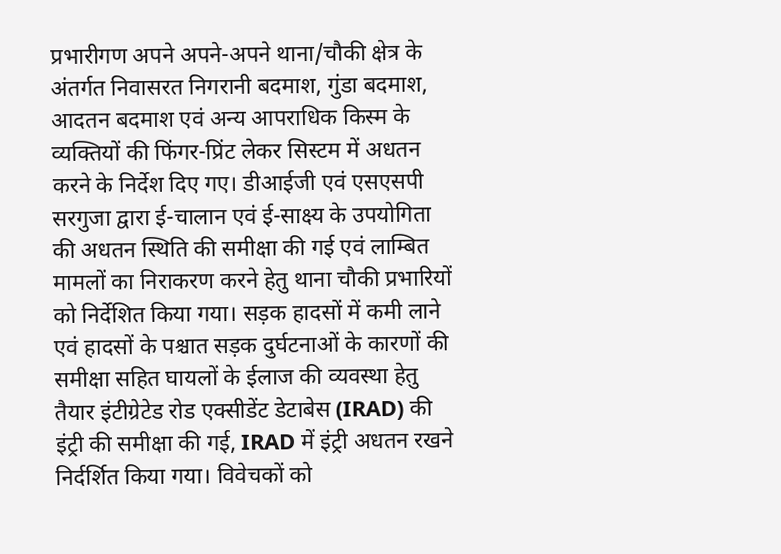प्रभारीगण अपने अपने-अपने थाना/चौकी क्षेत्र के अंतर्गत निवासरत निगरानी बदमाश, गुंडा बदमाश, आदतन बदमाश एवं अन्य आपराधिक किस्म के व्यक्तियों की फिंगर-प्रिंट लेकर सिस्टम में अधतन करने के निर्देश दिए गए। डीआईजी एवं एसएसपी सरगुजा द्वारा ई-चालान एवं ई-साक्ष्य के उपयोगिता की अधतन स्थिति की समीक्षा की गई एवं लाम्बित मामलों का निराकरण करने हेतु थाना चौकी प्रभारियों को निर्देशित किया गया। सड़क हादसों में कमी लाने एवं हादसों के पश्चात सड़क दुर्घटनाओं के कारणों की समीक्षा सहित घायलों के ईलाज की व्यवस्था हेतु तैयार इंटीग्रेटेड रोड एक्सीडेंट डेटाबेस (IRAD) की इंट्री की समीक्षा की गई, IRAD में इंट्री अधतन रखने निर्दर्शित किया गया। विवेचकों को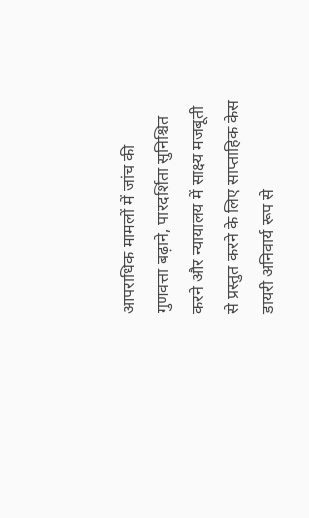आपराधिक मामलों में जांच की गुणवत्ता बढ़ाने, पारदर्शिता सुनिश्चित करने और न्यायालय में साक्ष्य मजबूती से प्रस्तुत करने के लिए साप्ताहिक केस डायरी अनिवार्य रूप से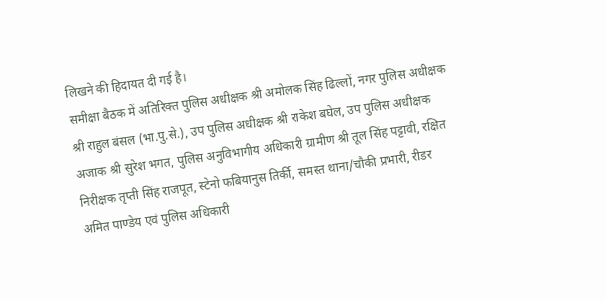लिखने की हिदायत दी गई है।
समीक्षा बैठक में अतिरिक्त पुलिस अधीक्षक श्री अमोलक सिंह ढिल्लों, नगर पुलिस अधीक्षक श्री राहुल बंसल (भा.पु.से.), उप पुलिस अधीक्षक श्री राकेश बघेल, उप पुलिस अधीक्षक अजाक श्री सुरेश भगत, पुलिस अनुविभागीय अधिकारी ग्रामीण श्री तूल सिंह पट्टावी, रक्षित निरीक्षक तृप्ती सिंह राजपूत, स्टेनो फबियानुस तिर्की, समस्त थाना/चौकी प्रभारी, रीडर अमित पाण्डेय एवं पुलिस अधिकारी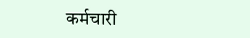कर्मचारी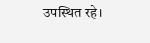उपस्थित रहे।